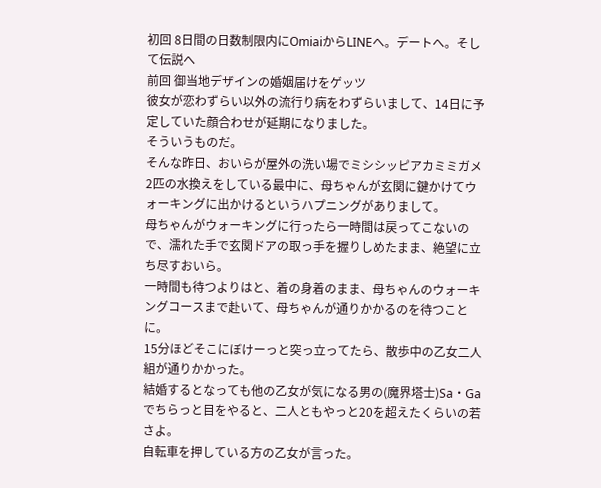初回 8日間の日数制限内にOmiaiからLINEへ。デートへ。そして伝説へ
前回 御当地デザインの婚姻届けをゲッツ
彼女が恋わずらい以外の流行り病をわずらいまして、14日に予定していた顔合わせが延期になりました。
そういうものだ。
そんな昨日、おいらが屋外の洗い場でミシシッピアカミミガメ2匹の水換えをしている最中に、母ちゃんが玄関に鍵かけてウォーキングに出かけるというハプニングがありまして。
母ちゃんがウォーキングに行ったら一時間は戻ってこないので、濡れた手で玄関ドアの取っ手を握りしめたまま、絶望に立ち尽すおいら。
一時間も待つよりはと、着の身着のまま、母ちゃんのウォーキングコースまで赴いて、母ちゃんが通りかかるのを待つことに。
15分ほどそこにぼけーっと突っ立ってたら、散歩中の乙女二人組が通りかかった。
結婚するとなっても他の乙女が気になる男の(魔界塔士)Sa・Gaでちらっと目をやると、二人ともやっと20を超えたくらいの若さよ。
自転車を押している方の乙女が言った。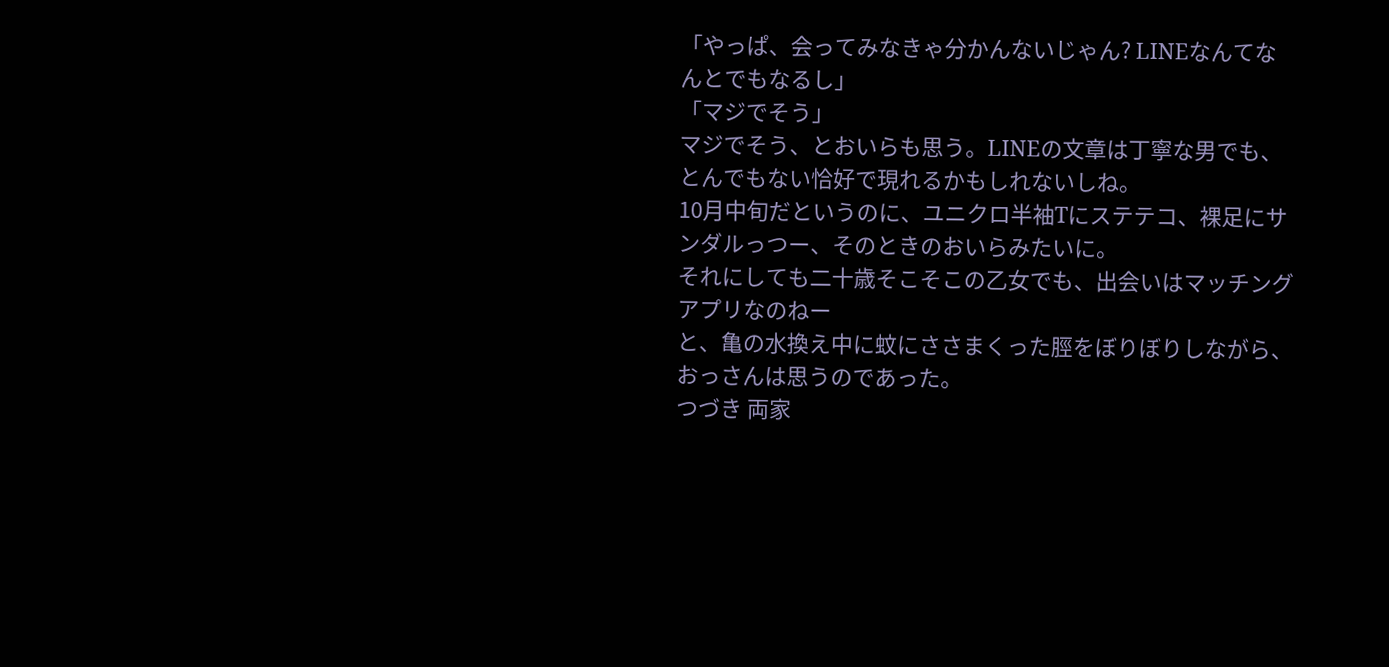「やっぱ、会ってみなきゃ分かんないじゃん? LINEなんてなんとでもなるし」
「マジでそう」
マジでそう、とおいらも思う。LINEの文章は丁寧な男でも、とんでもない恰好で現れるかもしれないしね。
10月中旬だというのに、ユニクロ半袖Tにステテコ、裸足にサンダルっつー、そのときのおいらみたいに。
それにしても二十歳そこそこの乙女でも、出会いはマッチングアプリなのねー
と、亀の水換え中に蚊にささまくった脛をぼりぼりしながら、おっさんは思うのであった。
つづき 両家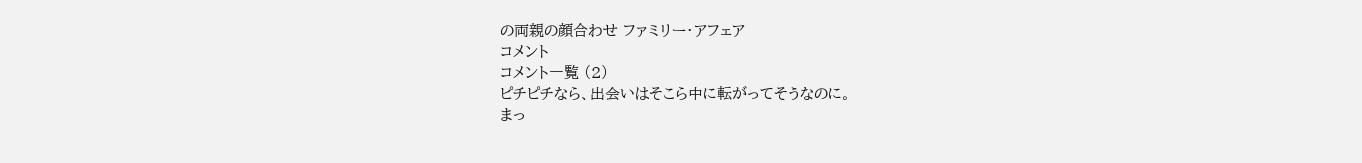の両親の顔合わせ ファミリー・アフェア
コメント
コメント一覧 (2)
ピチピチなら、出会いはそこら中に転がってそうなのに。
まっ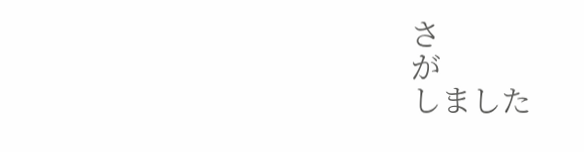さ
が
しました